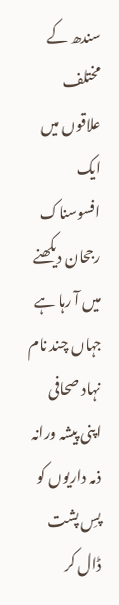سندھ کے مختلف علاقوں میں ایک افسوسناک رجحان دیکھنے میں آ رہا ہے جہاں چند نام نہاد صحافی اپنی پیشہ ورانہ ذمہ داریوں کو پسِ پشت ڈال کر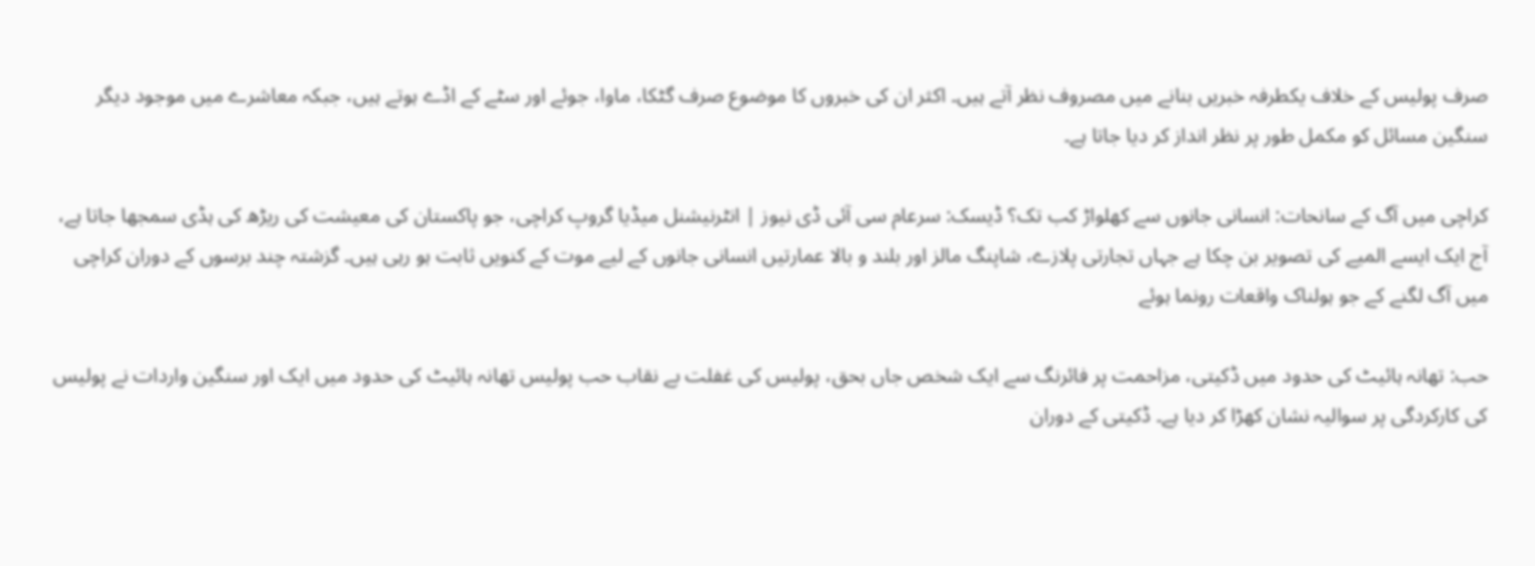صرف پولیس کے خلاف یکطرفہ خبریں بنانے میں مصروف نظر آتے ہیں۔ اکثر ان کی خبروں کا موضوع صرف گٹکا، ماوا، جوئے اور سٹے کے اڈے ہوتے ہیں، جبکہ معاشرے میں موجود دیگر سنگین مسائل کو مکمل طور پر نظر انداز کر دیا جاتا ہے۔

کراچی میں آگ کے سانحات: انسانی جانوں سے کھلواڑ کب تک؟ ڈیسک: سرعام سی آئی ڈی نیوز | انٹرنیشنل میڈیا گروپ کراچی، جو پاکستان کی معیشت کی ریڑھ کی ہڈی سمجھا جاتا ہے، آج ایک ایسے المیے کی تصویر بن چکا ہے جہاں تجارتی پلازے، شاپنگ مالز اور بلند و بالا عمارتیں انسانی جانوں کے لیے موت کے کنویں ثابت ہو رہی ہیں۔ گزشتہ چند برسوں کے دوران کراچی میں آگ لگنے کے جو ہولناک واقعات رونما ہوئے

حب: تھانہ ہائیٹ کی حدود میں ڈکیتی، مزاحمت پر فائرنگ سے ایک شخص جاں بحق، پولیس کی غفلت بے نقاب حب پولیس تھانہ ہائیٹ کی حدود میں ایک اور سنگین واردات نے پولیس کی کارکردگی پر سوالیہ نشان کھڑا کر دیا ہے۔ ڈکیتی کے دوران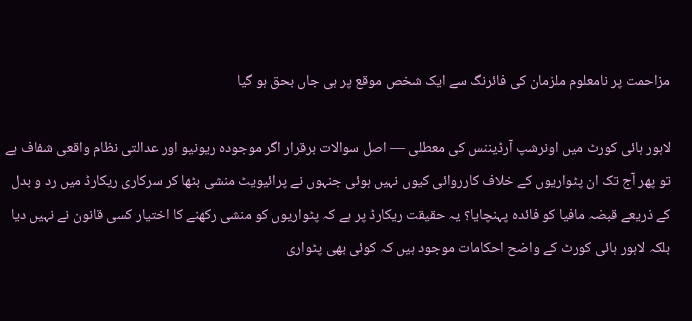مزاحمت پر نامعلوم ملزمان کی فائرنگ سے ایک شخص موقع پر ہی جاں بحق ہو گیا

لاہور ہائی کورٹ میں اونرشپ آرڈیننس کی معطلی — اصل سوالات برقرار اگر موجودہ ریونیو اور عدالتی نظام واقعی شفاف ہے تو پھر آج تک ان پٹواریوں کے خلاف کارروائی کیوں نہیں ہوئی جنہوں نے پرائیویٹ منشی بٹھا کر سرکاری ریکارڈ میں رد و بدل کے ذریعے قبضہ مافیا کو فائدہ پہنچایا؟ یہ حقیقت ریکارڈ پر ہے کہ پٹواریوں کو منشی رکھنے کا اختیار کسی قانون نے نہیں دیا بلکہ لاہور ہائی کورٹ کے واضح احکامات موجود ہیں کہ کوئی بھی پٹواری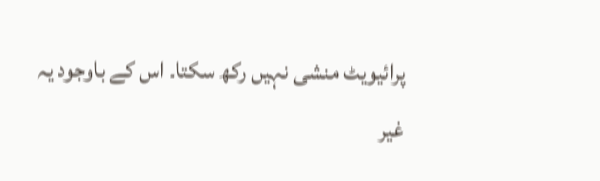پرائیویٹ منشی نہیں رکھ سکتا۔ اس کے باوجود یہ غیر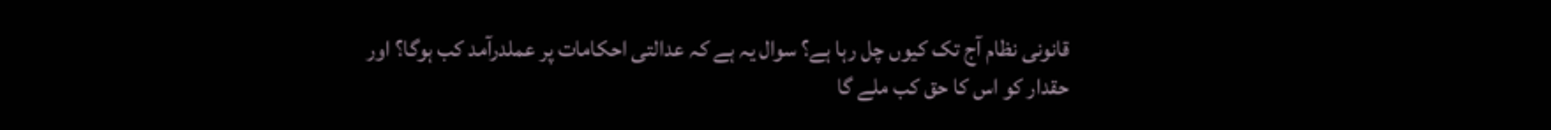قانونی نظام آج تک کیوں چل رہا ہے؟ سوال یہ ہے کہ عدالتی احکامات پر عملدرآمد کب ہوگا؟ اور حقدار کو اس کا حق کب ملے گا